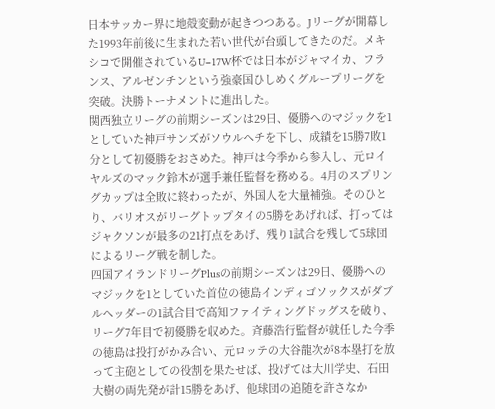日本サッカー界に地殻変動が起きつつある。Jリーグが開幕した1993年前後に生まれた若い世代が台頭してきたのだ。メキシコで開催されているU−17W杯では日本がジャマイカ、フランス、アルゼンチンという強豪国ひしめくグループリーグを突破。決勝トーナメントに進出した。
関西独立リーグの前期シーズンは29日、優勝へのマジックを1としていた神戸サンズがソウルヘチを下し、成績を15勝7敗1分として初優勝をおさめた。神戸は今季から参入し、元ロイヤルズのマック鈴木が選手兼任監督を務める。4月のスプリングカップは全敗に終わったが、外国人を大量補強。そのひとり、バリオスがリーグトップタイの5勝をあげれば、打ってはジャクソンが最多の21打点をあげ、残り1試合を残して5球団によるリーグ戦を制した。
四国アイランドリーグPlusの前期シーズンは29日、優勝へのマジックを1としていた首位の徳島インディゴソックスがダブルヘッダーの1試合目で高知ファイティングドッグスを破り、リーグ7年目で初優勝を収めた。斉藤浩行監督が就任した今季の徳島は投打がかみ合い、元ロッテの大谷龍次が8本塁打を放って主砲としての役割を果たせば、投げては大川学史、石田大樹の両先発が計15勝をあげ、他球団の追随を許さなか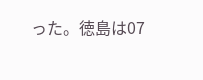った。徳島は07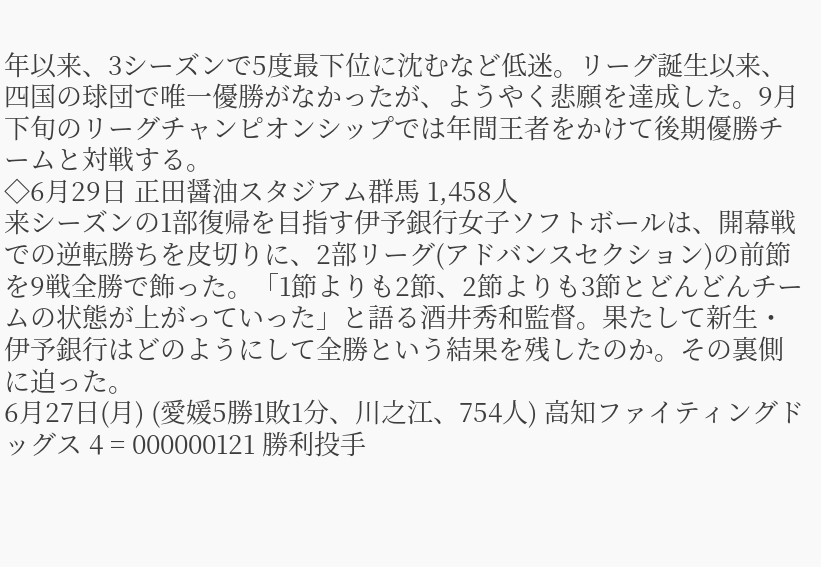年以来、3シーズンで5度最下位に沈むなど低迷。リーグ誕生以来、四国の球団で唯一優勝がなかったが、ようやく悲願を達成した。9月下旬のリーグチャンピオンシップでは年間王者をかけて後期優勝チームと対戦する。
◇6月29日 正田醤油スタジアム群馬 1,458人
来シーズンの1部復帰を目指す伊予銀行女子ソフトボールは、開幕戦での逆転勝ちを皮切りに、2部リーグ(アドバンスセクション)の前節を9戦全勝で飾った。「1節よりも2節、2節よりも3節とどんどんチームの状態が上がっていった」と語る酒井秀和監督。果たして新生・伊予銀行はどのようにして全勝という結果を残したのか。その裏側に迫った。
6月27日(月) (愛媛5勝1敗1分、川之江、754人) 高知ファイティングドッグス 4 = 000000121 勝利投手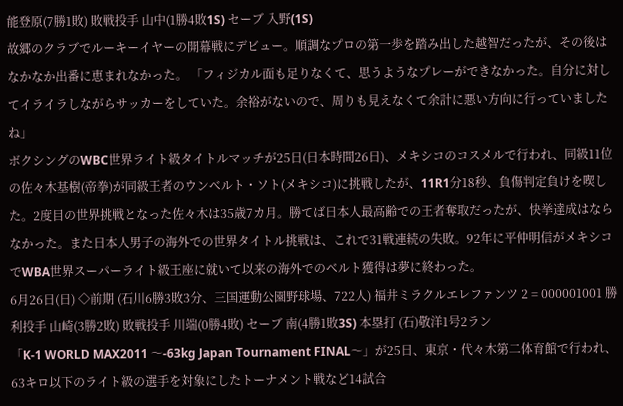能登原(7勝1敗) 敗戦投手 山中(1勝4敗1S) セーブ 入野(1S)
故郷のクラブでルーキーイヤーの開幕戦にデビュー。順調なプロの第一歩を踏み出した越智だったが、その後はなかなか出番に恵まれなかった。 「フィジカル面も足りなくて、思うようなプレーができなかった。自分に対してイライラしながらサッカーをしていた。余裕がないので、周りも見えなくて余計に悪い方向に行っていましたね」
ボクシングのWBC世界ライト級タイトルマッチが25日(日本時間26日)、メキシコのコスメルで行われ、同級11位の佐々木基樹(帝拳)が同級王者のウンベルト・ソト(メキシコ)に挑戦したが、11R1分18秒、負傷判定負けを喫した。2度目の世界挑戦となった佐々木は35歳7カ月。勝てば日本人最高齢での王者奪取だったが、快挙達成はならなかった。また日本人男子の海外での世界タイトル挑戦は、これで31戦連続の失敗。92年に平仲明信がメキシコでWBA世界スーパーライト級王座に就いて以来の海外でのベルト獲得は夢に終わった。
6月26日(日) ◇前期 (石川6勝3敗3分、三国運動公園野球場、722人) 福井ミラクルエレファンツ 2 = 000001001 勝利投手 山崎(3勝2敗) 敗戦投手 川端(0勝4敗) セーブ 南(4勝1敗3S) 本塁打 (石)敬洋1号2ラン
「K-1 WORLD MAX2011 〜-63kg Japan Tournament FINAL〜」が25日、東京・代々木第二体育館で行われ、63キロ以下のライト級の選手を対象にしたトーナメント戦など14試合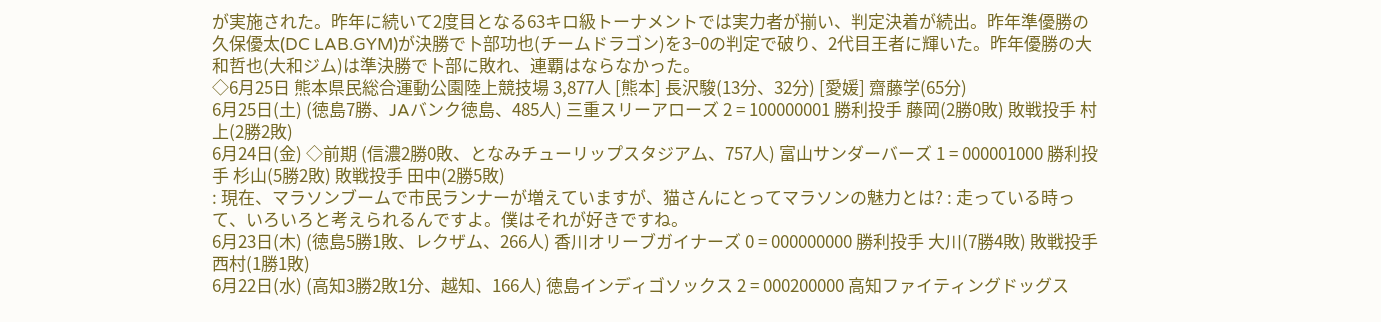が実施された。昨年に続いて2度目となる63キロ級トーナメントでは実力者が揃い、判定決着が続出。昨年準優勝の久保優太(DC LAB.GYM)が決勝で卜部功也(チームドラゴン)を3−0の判定で破り、2代目王者に輝いた。昨年優勝の大和哲也(大和ジム)は準決勝で卜部に敗れ、連覇はならなかった。
◇6月25日 熊本県民総合運動公園陸上競技場 3,877人 [熊本] 長沢駿(13分、32分) [愛媛] 齋藤学(65分)
6月25日(土) (徳島7勝、JAバンク徳島、485人) 三重スリーアローズ 2 = 100000001 勝利投手 藤岡(2勝0敗) 敗戦投手 村上(2勝2敗)
6月24日(金) ◇前期 (信濃2勝0敗、となみチューリップスタジアム、757人) 富山サンダーバーズ 1 = 000001000 勝利投手 杉山(5勝2敗) 敗戦投手 田中(2勝5敗)
: 現在、マラソンブームで市民ランナーが増えていますが、猫さんにとってマラソンの魅力とは? : 走っている時って、いろいろと考えられるんですよ。僕はそれが好きですね。
6月23日(木) (徳島5勝1敗、レクザム、266人) 香川オリーブガイナーズ 0 = 000000000 勝利投手 大川(7勝4敗) 敗戦投手 西村(1勝1敗)
6月22日(水) (高知3勝2敗1分、越知、166人) 徳島インディゴソックス 2 = 000200000 高知ファイティングドッグス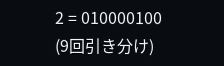2 = 010000100 (9回引き分け)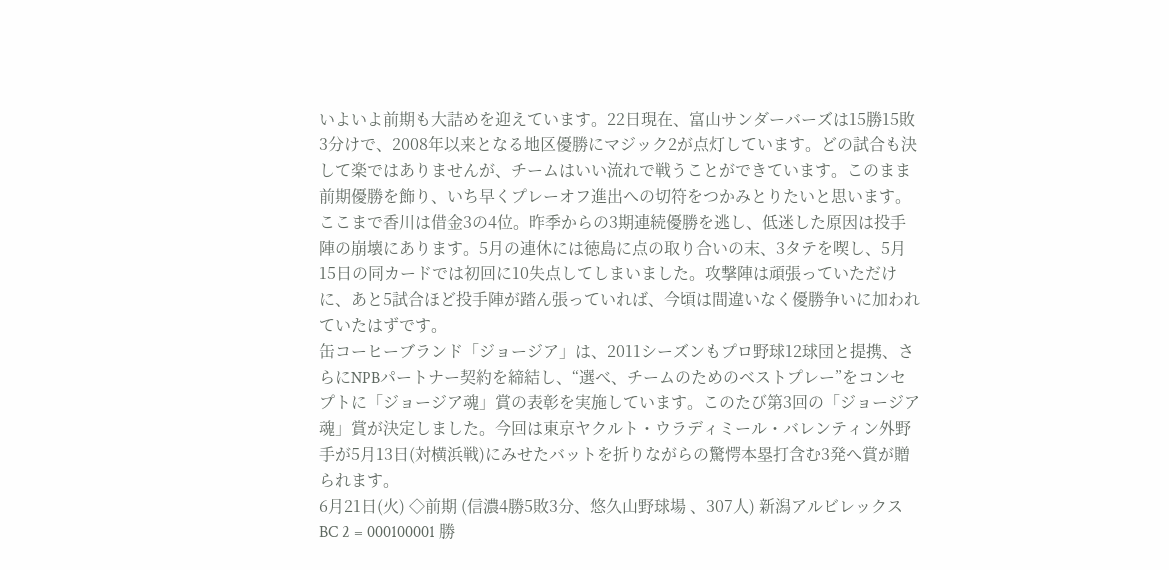いよいよ前期も大詰めを迎えています。22日現在、富山サンダーバーズは15勝15敗3分けで、2008年以来となる地区優勝にマジック2が点灯しています。どの試合も決して楽ではありませんが、チームはいい流れで戦うことができています。このまま前期優勝を飾り、いち早くプレーオフ進出への切符をつかみとりたいと思います。
ここまで香川は借金3の4位。昨季からの3期連続優勝を逃し、低迷した原因は投手陣の崩壊にあります。5月の連休には徳島に点の取り合いの末、3タテを喫し、5月15日の同カードでは初回に10失点してしまいました。攻撃陣は頑張っていただけに、あと5試合ほど投手陣が踏ん張っていれば、今頃は間違いなく優勝争いに加われていたはずです。
缶コーヒーブランド「ジョージア」は、2011シーズンもプロ野球12球団と提携、さらにNPBパートナー契約を締結し、“選べ、チームのためのベストプレー”をコンセプトに「ジョージア魂」賞の表彰を実施しています。このたび第3回の「ジョージア魂」賞が決定しました。今回は東京ヤクルト・ウラディミール・バレンティン外野手が5月13日(対横浜戦)にみせたバットを折りながらの驚愕本塁打含む3発へ賞が贈られます。
6月21日(火) ◇前期 (信濃4勝5敗3分、悠久山野球場 、307人) 新潟アルビレックスBC 2 = 000100001 勝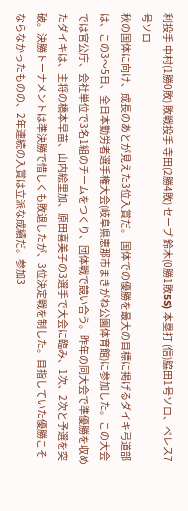利投手 中村(1勝0敗) 敗戦投手 寺田(2勝4敗) セーブ 鈴木(0勝1敗5S) 本塁打 (信)脇田1号ソロ、ペレス7号ソロ
秋の国体に向け、成長のあとが見えた3位入賞だ。 国体での優勝を最大の目標に掲げるダイキ弓道部は、この3〜5日、全日本勤労者選手権大会(岐阜県恵那市まきがね公園体育館)に参加した。この大会では官公庁、会社単位で3名1組のチームをつくり、団体戦で競い合う。昨年の同大会で準優勝を収めたダイキは、主将の橋本早苗、山内絵里加、原田喜美子の3選手で大会に臨み、1次、2次と予選を突破。決勝トーナメントは準決勝で惜しくも敗退したが、3位決定戦を制した。目指していた優勝こそならなかったものの、2年連続の入賞は立派な成績だ。参加3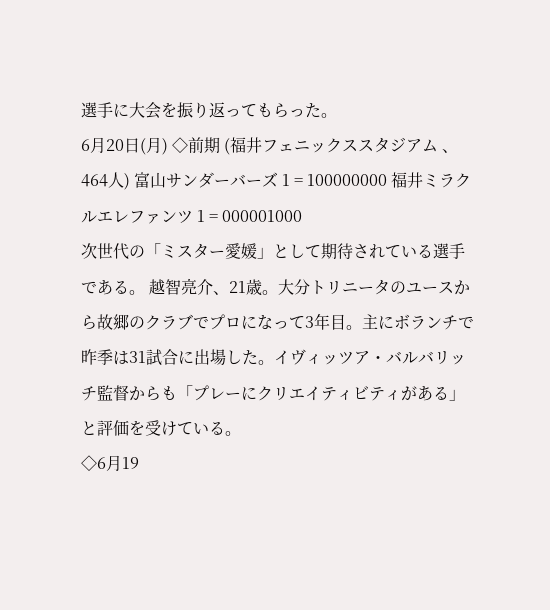選手に大会を振り返ってもらった。
6月20日(月) ◇前期 (福井フェニックススタジアム 、464人) 富山サンダーバーズ 1 = 100000000 福井ミラクルエレファンツ 1 = 000001000
次世代の「ミスター愛媛」として期待されている選手である。 越智亮介、21歳。大分トリニータのユースから故郷のクラブでプロになって3年目。主にボランチで昨季は31試合に出場した。イヴィッツア・バルバリッチ監督からも「プレーにクリエイティビティがある」と評価を受けている。
◇6月19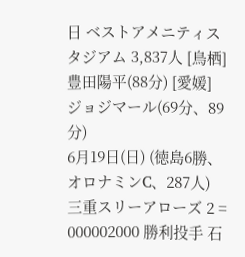日 ベストアメニティスタジアム 3,837人 [鳥栖] 豊田陽平(88分) [愛媛] ジョジマール(69分、89分)
6月19日(日) (徳島6勝、オロナミンC、287人) 三重スリーアローズ 2 = 000002000 勝利投手 石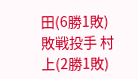田(6勝1敗) 敗戦投手 村上(2勝1敗)